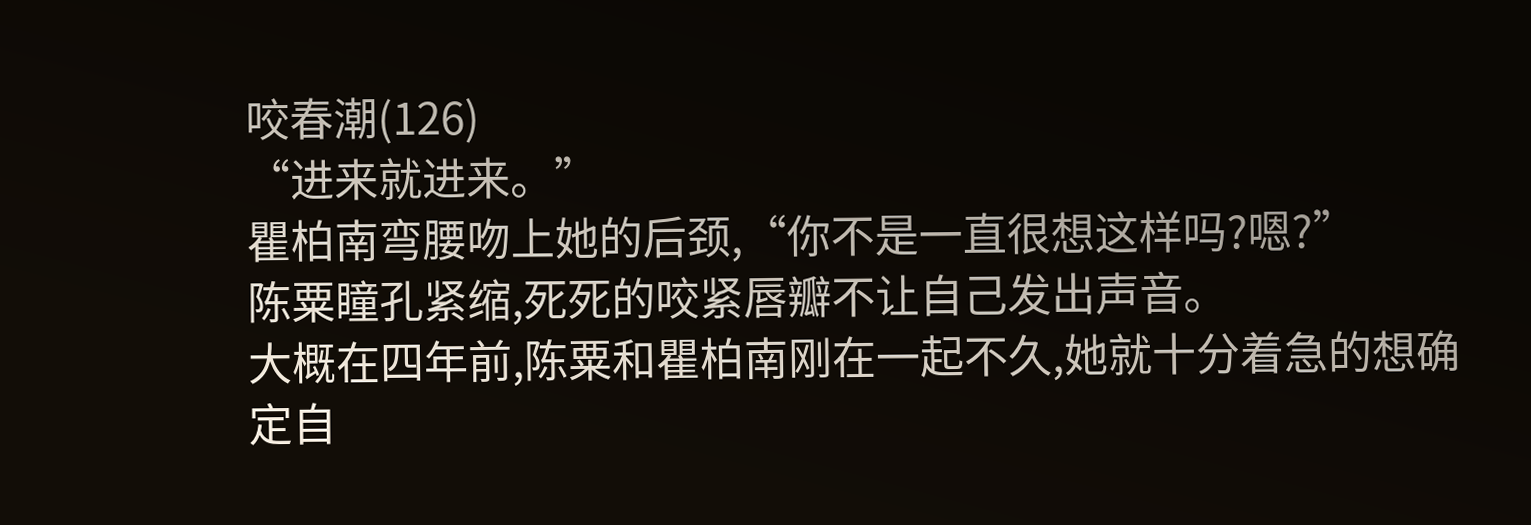咬春潮(126)
“进来就进来。”
瞿柏南弯腰吻上她的后颈,“你不是一直很想这样吗?嗯?”
陈粟瞳孔紧缩,死死的咬紧唇瓣不让自己发出声音。
大概在四年前,陈粟和瞿柏南刚在一起不久,她就十分着急的想确定自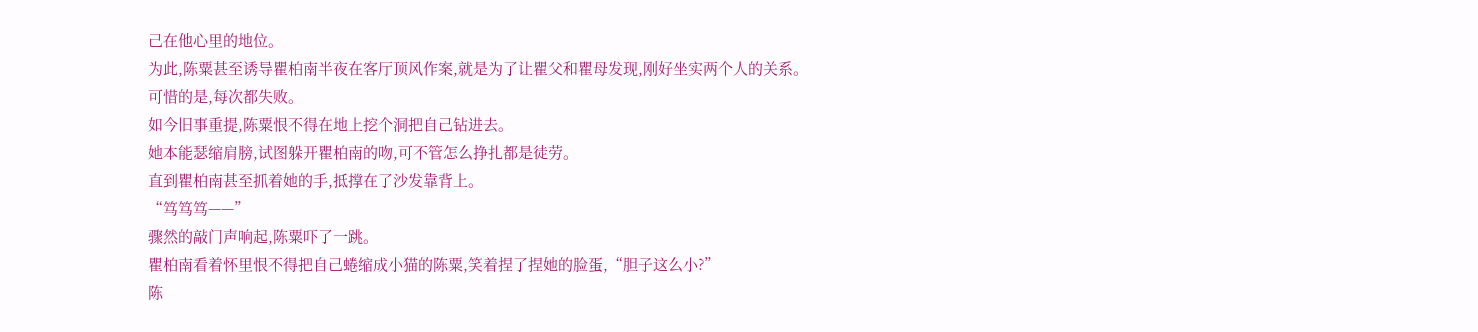己在他心里的地位。
为此,陈粟甚至诱导瞿柏南半夜在客厅顶风作案,就是为了让瞿父和瞿母发现,刚好坐实两个人的关系。
可惜的是,每次都失败。
如今旧事重提,陈粟恨不得在地上挖个洞把自己钻进去。
她本能瑟缩肩膀,试图躲开瞿柏南的吻,可不管怎么挣扎都是徒劳。
直到瞿柏南甚至抓着她的手,抵撑在了沙发靠背上。
“笃笃笃——”
骤然的敲门声响起,陈粟吓了一跳。
瞿柏南看着怀里恨不得把自己蜷缩成小猫的陈粟,笑着捏了捏她的脸蛋,“胆子这么小?”
陈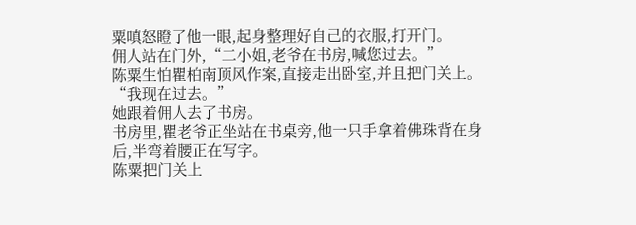粟嗔怒瞪了他一眼,起身整理好自己的衣服,打开门。
佣人站在门外,“二小姐,老爷在书房,喊您过去。”
陈粟生怕瞿柏南顶风作案,直接走出卧室,并且把门关上。
“我现在过去。”
她跟着佣人去了书房。
书房里,瞿老爷正坐站在书桌旁,他一只手拿着佛珠背在身后,半弯着腰正在写字。
陈粟把门关上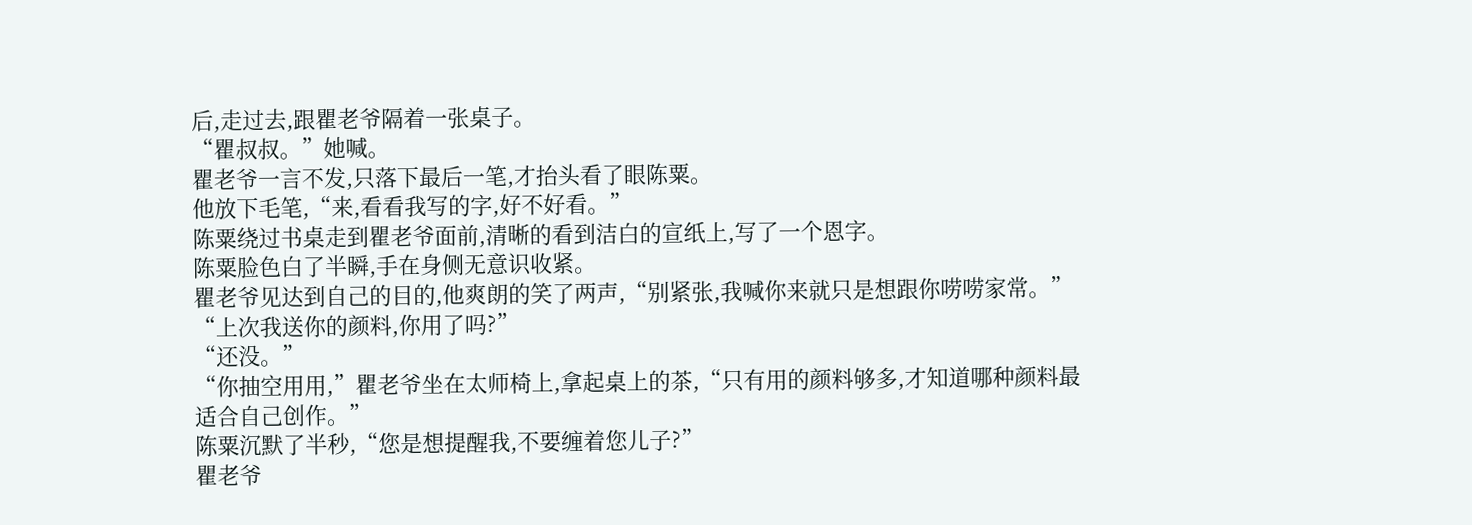后,走过去,跟瞿老爷隔着一张桌子。
“瞿叔叔。”她喊。
瞿老爷一言不发,只落下最后一笔,才抬头看了眼陈粟。
他放下毛笔,“来,看看我写的字,好不好看。”
陈粟绕过书桌走到瞿老爷面前,清晰的看到洁白的宣纸上,写了一个恩字。
陈粟脸色白了半瞬,手在身侧无意识收紧。
瞿老爷见达到自己的目的,他爽朗的笑了两声,“别紧张,我喊你来就只是想跟你唠唠家常。”
“上次我送你的颜料,你用了吗?”
“还没。”
“你抽空用用,”瞿老爷坐在太师椅上,拿起桌上的茶,“只有用的颜料够多,才知道哪种颜料最适合自己创作。”
陈粟沉默了半秒,“您是想提醒我,不要缠着您儿子?”
瞿老爷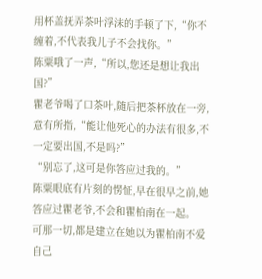用杯盖抚弄茶叶浮沫的手顿了下,“你不缠着,不代表我儿子不会找你。”
陈粟哦了一声,“所以,您还是想让我出国?”
瞿老爷喝了口茶叶,随后把茶杯放在一旁,意有所指,“能让他死心的办法有很多,不一定要出国,不是吗?”
“别忘了,这可是你答应过我的。”
陈粟眼底有片刻的愣怔,早在很早之前,她答应过瞿老爷,不会和瞿柏南在一起。
可那一切,都是建立在她以为瞿柏南不爱自己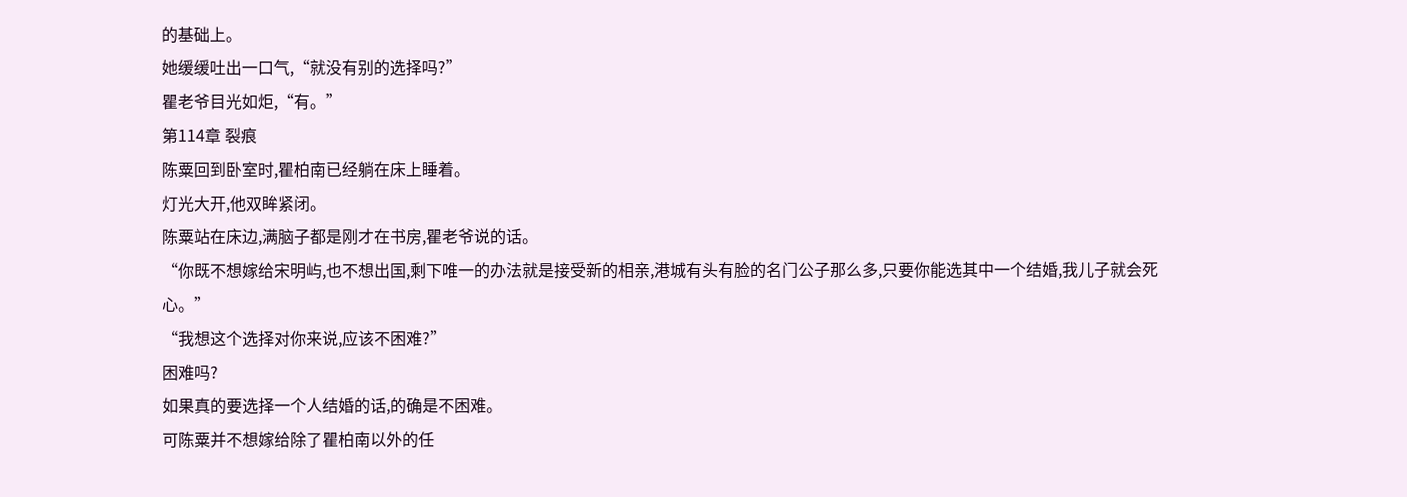的基础上。
她缓缓吐出一口气,“就没有别的选择吗?”
瞿老爷目光如炬,“有。”
第114章 裂痕
陈粟回到卧室时,瞿柏南已经躺在床上睡着。
灯光大开,他双眸紧闭。
陈粟站在床边,满脑子都是刚才在书房,瞿老爷说的话。
“你既不想嫁给宋明屿,也不想出国,剩下唯一的办法就是接受新的相亲,港城有头有脸的名门公子那么多,只要你能选其中一个结婚,我儿子就会死心。”
“我想这个选择对你来说,应该不困难?”
困难吗?
如果真的要选择一个人结婚的话,的确是不困难。
可陈粟并不想嫁给除了瞿柏南以外的任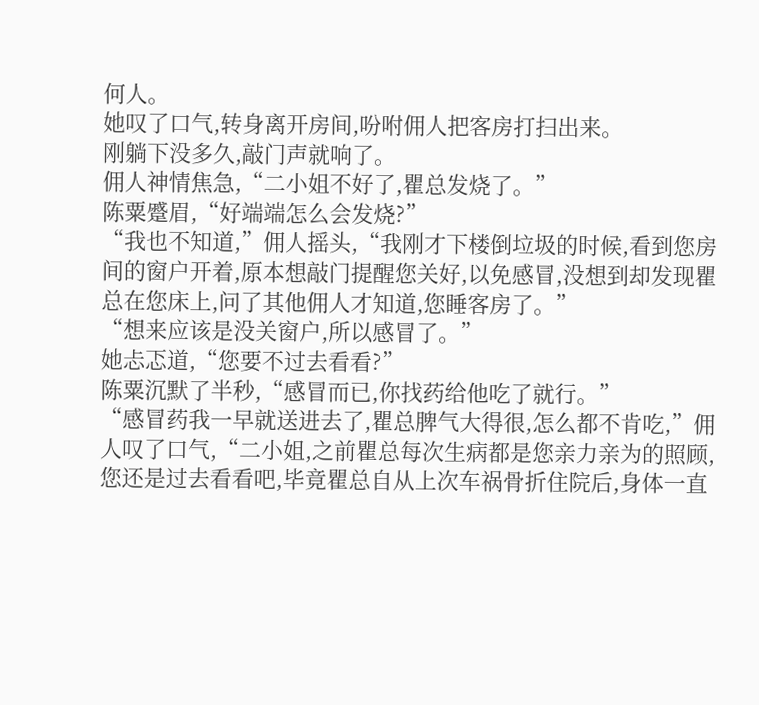何人。
她叹了口气,转身离开房间,吩咐佣人把客房打扫出来。
刚躺下没多久,敲门声就响了。
佣人神情焦急,“二小姐不好了,瞿总发烧了。”
陈粟蹙眉,“好端端怎么会发烧?”
“我也不知道,”佣人摇头,“我刚才下楼倒垃圾的时候,看到您房间的窗户开着,原本想敲门提醒您关好,以免感冒,没想到却发现瞿总在您床上,问了其他佣人才知道,您睡客房了。”
“想来应该是没关窗户,所以感冒了。”
她忐忑道,“您要不过去看看?”
陈粟沉默了半秒,“感冒而已,你找药给他吃了就行。”
“感冒药我一早就送进去了,瞿总脾气大得很,怎么都不肯吃,”佣人叹了口气,“二小姐,之前瞿总每次生病都是您亲力亲为的照顾,您还是过去看看吧,毕竟瞿总自从上次车祸骨折住院后,身体一直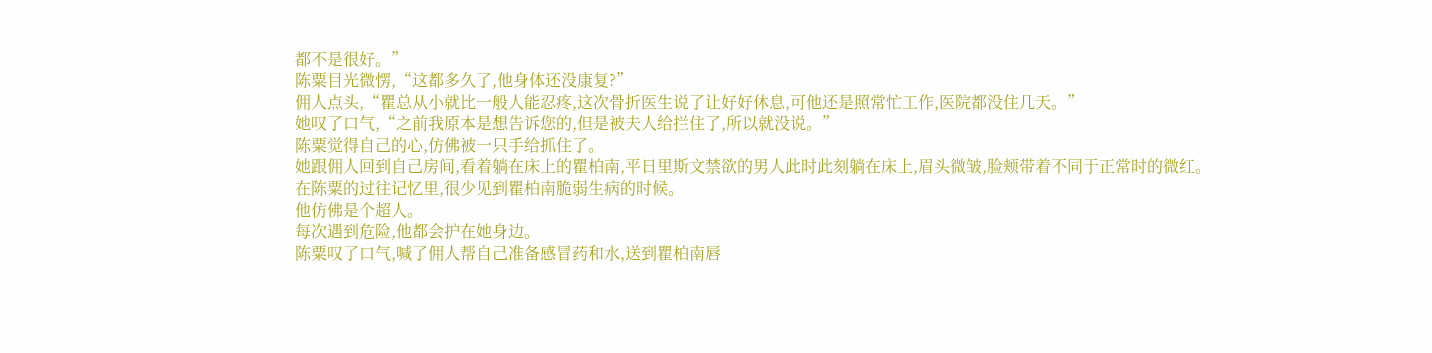都不是很好。”
陈粟目光微愣,“这都多久了,他身体还没康复?”
佣人点头,“瞿总从小就比一般人能忍疼,这次骨折医生说了让好好休息,可他还是照常忙工作,医院都没住几天。”
她叹了口气,“之前我原本是想告诉您的,但是被夫人给拦住了,所以就没说。”
陈粟觉得自己的心,仿佛被一只手给抓住了。
她跟佣人回到自己房间,看着躺在床上的瞿柏南,平日里斯文禁欲的男人此时此刻躺在床上,眉头微皱,脸颊带着不同于正常时的微红。
在陈粟的过往记忆里,很少见到瞿柏南脆弱生病的时候。
他仿佛是个超人。
每次遇到危险,他都会护在她身边。
陈粟叹了口气,喊了佣人帮自己准备感冒药和水,送到瞿柏南唇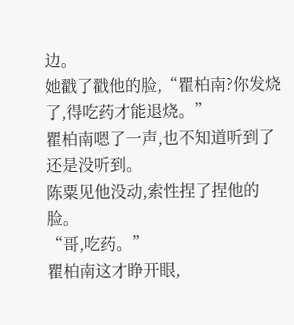边。
她戳了戳他的脸,“瞿柏南?你发烧了,得吃药才能退烧。”
瞿柏南嗯了一声,也不知道听到了还是没听到。
陈粟见他没动,索性捏了捏他的脸。
“哥,吃药。”
瞿柏南这才睁开眼,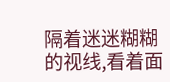隔着迷迷糊糊的视线,看着面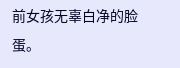前女孩无辜白净的脸蛋。